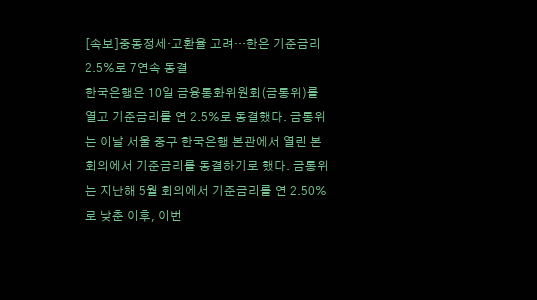[속보]중동정세·고환율 고려…한은 기준금리 2.5%로 7연속 동결
한국은행은 10일 금융통화위원회(금통위)를 열고 기준금리를 연 2.5%로 동결했다. 금통위는 이날 서울 중구 한국은행 본관에서 열린 본회의에서 기준금리를 동결하기로 했다. 금통위는 지난해 5월 회의에서 기준금리를 연 2.50%로 낮춘 이후, 이번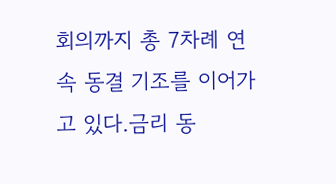회의까지 총 7차례 연속 동결 기조를 이어가고 있다.금리 동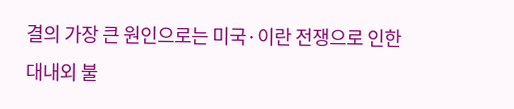결의 가장 큰 원인으로는 미국·이란 전쟁으로 인한 대내외 불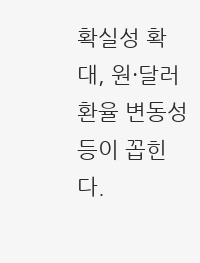확실성 확대, 원·달러 환율 변동성 등이 꼽힌다.